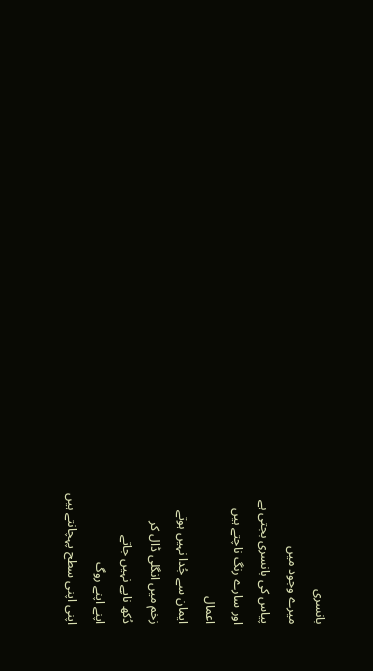بانسری
میرے وجود میں
پیاس کی بانسری بجتی ہے
اور سارے رنگ ناچتے ہیں
اعمال
ایمان سے جُدا نہیں ہوتے
زخم میں انگلی ڈال کر
دُکھ ناپے نہیں جاتے
اپنے اپنے روگ
اپنی اپنی سطح پہچانتے ہیں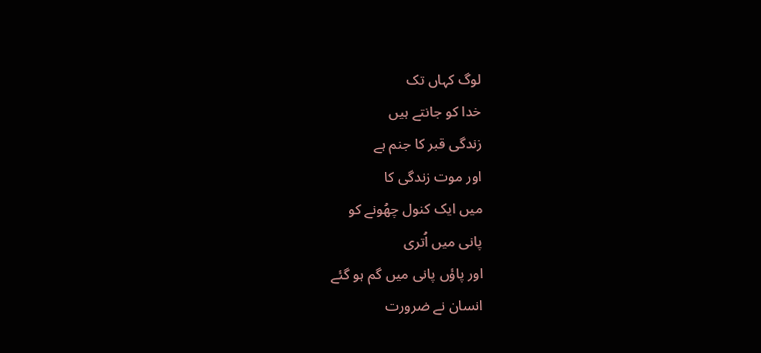لوگ کہاں تک
خدا کو جانتے ہیں
زندگی قبر کا جنم ہے
اور موت زندگی کا
میں ایک کنول چھُونے کو
پانی میں اُتری
اور پاؤں پانی میں گم ہو گئے
انسان نے ضرورت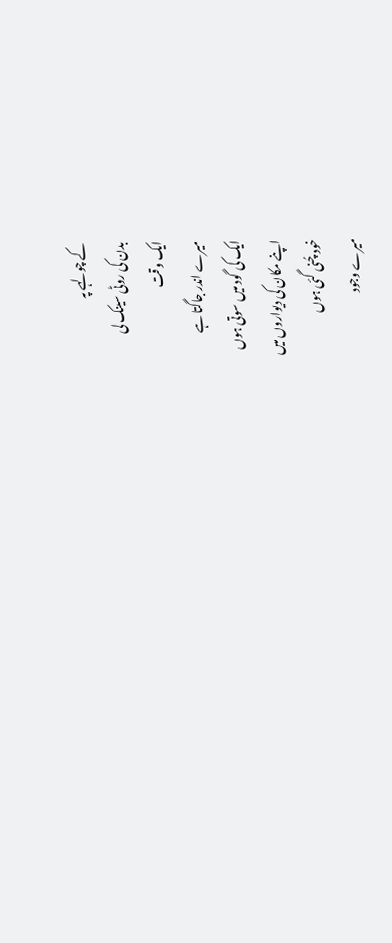کے چولہے پہ
بدن کی روٹی سینک لی
ایک وقت
میرے اندر جاگتا ہے
ایک کی گود میں سوتی ہوں
اپنے مکان کی دیواروں میں
خود چُنی گئی ہوں
میرے وجود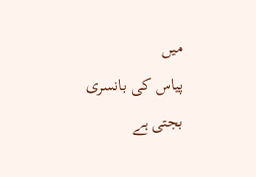میں
پیاس کی بانسری بجتی ہے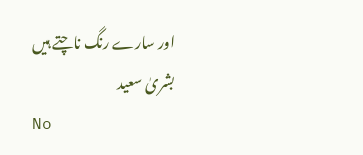اور سارے رنگ ناچتے ہیں
بشریٰ سعید
No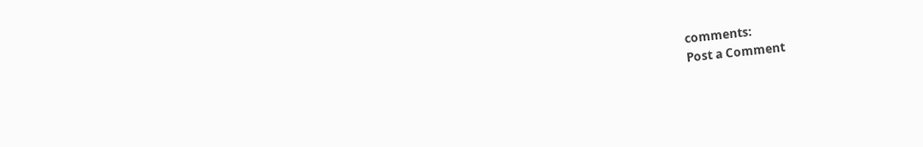comments:
Post a Comment